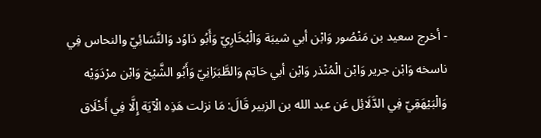- أخرج سعيد بن مَنْصُور وَابْن أبي شيبَة وَالْبُخَارِيّ وَأَبُو دَاوُد وَالنَّسَائِيّ والنحاس فِي ناسخه وَابْن جرير وَابْن الْمُنْذر وَابْن أبي حَاتِم وَالطَّبَرَانِيّ وَأَبُو الشَّيْخ وَابْن مرْدَوَيْه وَالْبَيْهَقِيّ فِي الدَّلَائِل عَن عبد الله بن الزبير قَالَ: مَا نزلت هَذِه الْآيَة إِلَّا فِي أَخْلَاق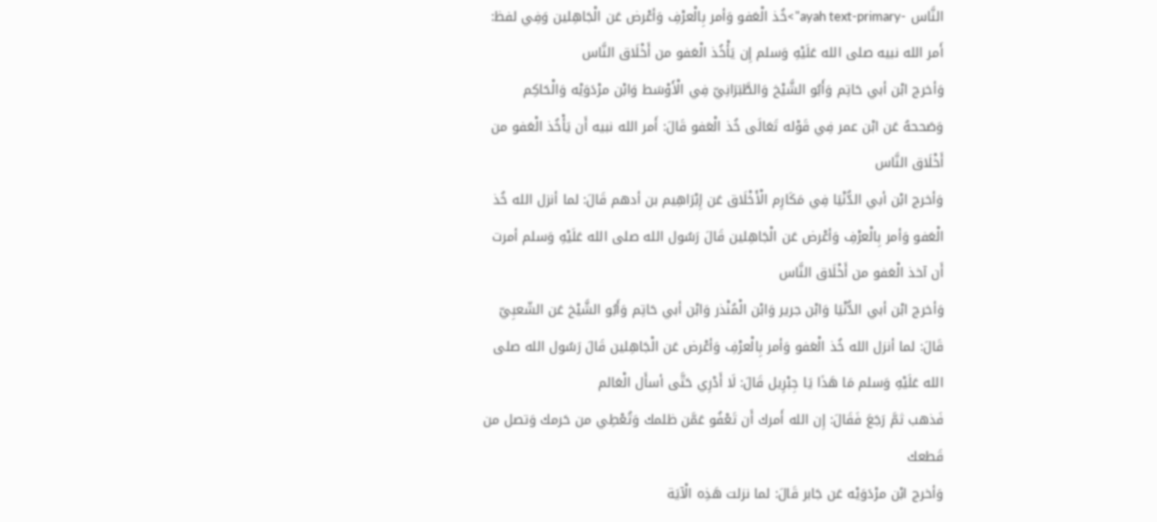النَّاس -ayah text-primary">خُذ الْعَفو وَأمر بِالْعرْفِ وَأعْرض عَن الْجَاهِلين وَفِي لفظ: أَمر الله نبيه صلى الله عَلَيْهِ وَسلم إِن يَأْخُذ الْعَفو من أَخْلَاق النَّاس
وَأخرج ابْن أبي حَاتِم وَأَبُو الشَّيْخ وَالطَّبَرَانِيّ فِي الْأَوْسَط وَابْن مرْدَوَيْه وَالْحَاكِم وَصَححهُ عَن ابْن عمر فِي قَوْله تَعَالَى خُذ الْعَفو قَالَ: أَمر الله نبيه أَن يَأْخُذ الْعَفو من أَخْلَاق النَّاس
وَأخرج ابْن أبي الدُّنْيَا فِي مَكَارِم الْأَخْلَاق عَن إِبْرَاهِيم بن أدهم قَالَ: لما أنزل الله خُذ الْعَفو وَأمر بِالْعرْفِ وَأعْرض عَن الْجَاهِلين قَالَ رَسُول الله صلى الله عَلَيْهِ وَسلم أمرت أَن آخذ الْعَفو من أَخْلَاق النَّاس
وَأخرج ابْن أبي الدُّنْيَا وَابْن جرير وَابْن الْمُنْذر وَابْن أبي حَاتِم وَأَبُو الشَّيْخ عَن الشّعبِيّ قَالَ: لما أنزل الله خُذ الْعَفو وَأمر بِالْعرْفِ وَأعْرض عَن الْجَاهِلين قَالَ رَسُول الله صلى الله عَلَيْهِ وَسلم مَا هَذَا يَا جِبْرِيل قَالَ: لَا أَدْرِي حَتَّى أسأَل الْعَالم
فَذهب ثمَّ رَجَعَ فَقَالَ: إِن الله أَمرك أَن تَعْفُو عَمَّن ظلمك وَتُعْطِي من حَرمك وَتصل من قَطعك
وَأخرج ابْن مرْدَوَيْه عَن جَابر قَالَ: لما نزلت هَذِه الْآيَة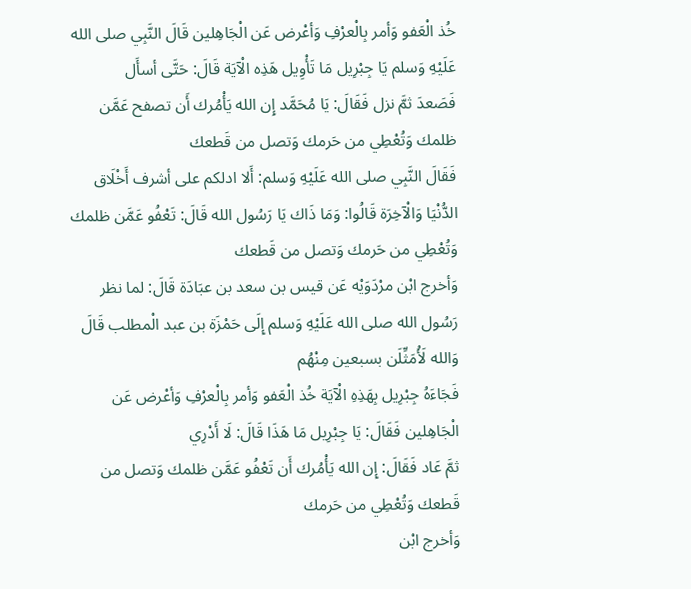خُذ الْعَفو وَأمر بِالْعرْفِ وَأعْرض عَن الْجَاهِلين قَالَ النَّبِي صلى الله عَلَيْهِ وَسلم يَا جِبْرِيل مَا تَأْوِيل هَذِه الْآيَة قَالَ: حَتَّى أسأَل
فَصَعدَ ثمَّ نزل فَقَالَ: يَا مُحَمَّد إِن الله يَأْمُرك أَن تصفح عَمَّن ظلمك وَتُعْطِي من حَرمك وَتصل من قَطعك
فَقَالَ النَّبِي صلى الله عَلَيْهِ وَسلم: أَلا ادلكم على أشرف أَخْلَاق الدُّنْيَا وَالْآخِرَة قَالُوا: وَمَا ذَاك يَا رَسُول الله قَالَ: تَعْفُو عَمَّن ظلمك وَتُعْطِي من حَرمك وَتصل من قَطعك
وَأخرج ابْن مرْدَوَيْه عَن قيس بن سعد بن عبَادَة قَالَ: لما نظر رَسُول الله صلى الله عَلَيْهِ وَسلم إِلَى حَمْزَة بن عبد الْمطلب قَالَ وَالله لَأُمَثِّلَن بسبعين مِنْهُم
فَجَاءَهُ جِبْرِيل بِهَذِهِ الْآيَة خُذ الْعَفو وَأمر بِالْعرْفِ وَأعْرض عَن الْجَاهِلين فَقَالَ: يَا جِبْرِيل مَا هَذَا قَالَ: لَا أَدْرِي
ثمَّ عَاد فَقَالَ: إِن الله يَأْمُرك أَن تَعْفُو عَمَّن ظلمك وَتصل من قَطعك وَتُعْطِي من حَرمك
وَأخرج ابْن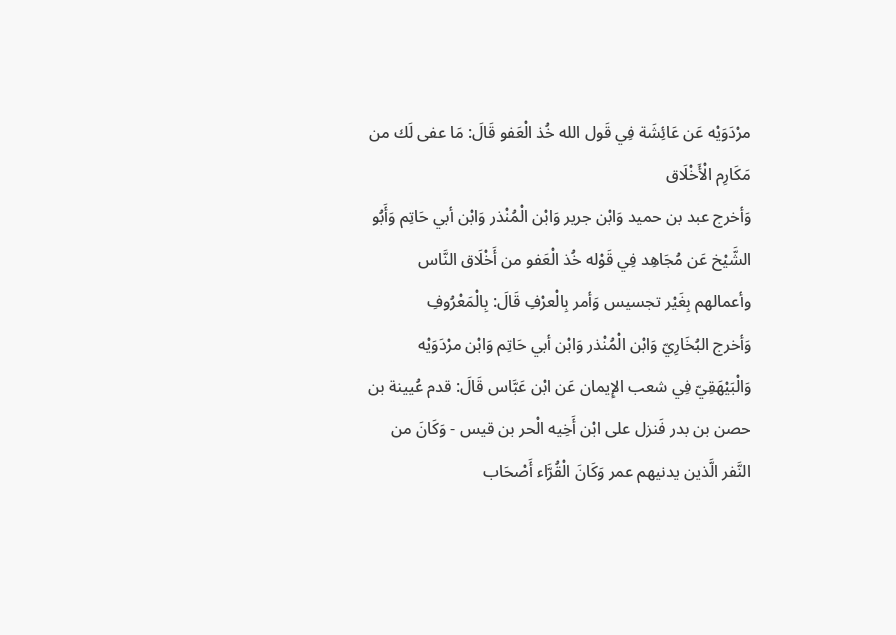مرْدَوَيْه عَن عَائِشَة فِي قَول الله خُذ الْعَفو قَالَ: مَا عفى لَك من مَكَارِم الْأَخْلَاق
وَأخرج عبد بن حميد وَابْن جرير وَابْن الْمُنْذر وَابْن أبي حَاتِم وَأَبُو الشَّيْخ عَن مُجَاهِد فِي قَوْله خُذ الْعَفو من أَخْلَاق النَّاس وأعمالهم بِغَيْر تجسيس وَأمر بِالْعرْفِ قَالَ: بِالْمَعْرُوفِ
وَأخرج البُخَارِيّ وَابْن الْمُنْذر وَابْن أبي حَاتِم وَابْن مرْدَوَيْه وَالْبَيْهَقِيّ فِي شعب الإِيمان عَن ابْن عَبَّاس قَالَ: قدم عُيينة بن حصن بن بدر فَنزل على ابْن أَخِيه الْحر بن قيس - وَكَانَ من النَّفر الَّذين يدنيهم عمر وَكَانَ الْقُرَّاء أَصْحَاب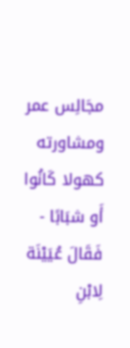مجَالِس عمر ومشاورته كهولا كَانُوا أَو شبَابًا - فَقَالَ عُيَيْنَة لِابْنِ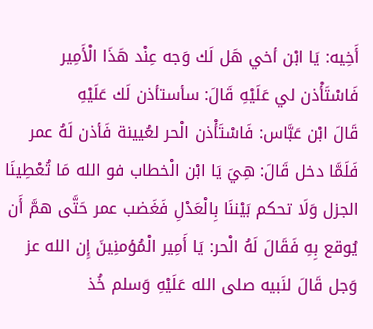أَخِيه: يَا ابْن أخي هَل لَك وَجه عِنْد هَذَا الْأَمِير فَاسْتَأْذن لي عَلَيْهِ قَالَ: سأستأذن لَك عَلَيْهِ
قَالَ ابْن عَبَّاس: فَاسْتَأْذن الْحر لعُيينة فَأذن لَهُ عمر فَلَمَّا دخل قَالَ: هِيَ يَا ابْن الْخطاب فو الله مَا تُعْطِينَا الجزل وَلَا تحكم بَيْننَا بِالْعَدْلِ فَغَضب عمر حَتَّى همَّ أَن يُوقع بِهِ فَقَالَ لَهُ الْحر: يَا أَمِير الْمُؤمنِينَ إِن الله عز وَجل قَالَ لنَبيه صلى الله عَلَيْهِ وَسلم خُذ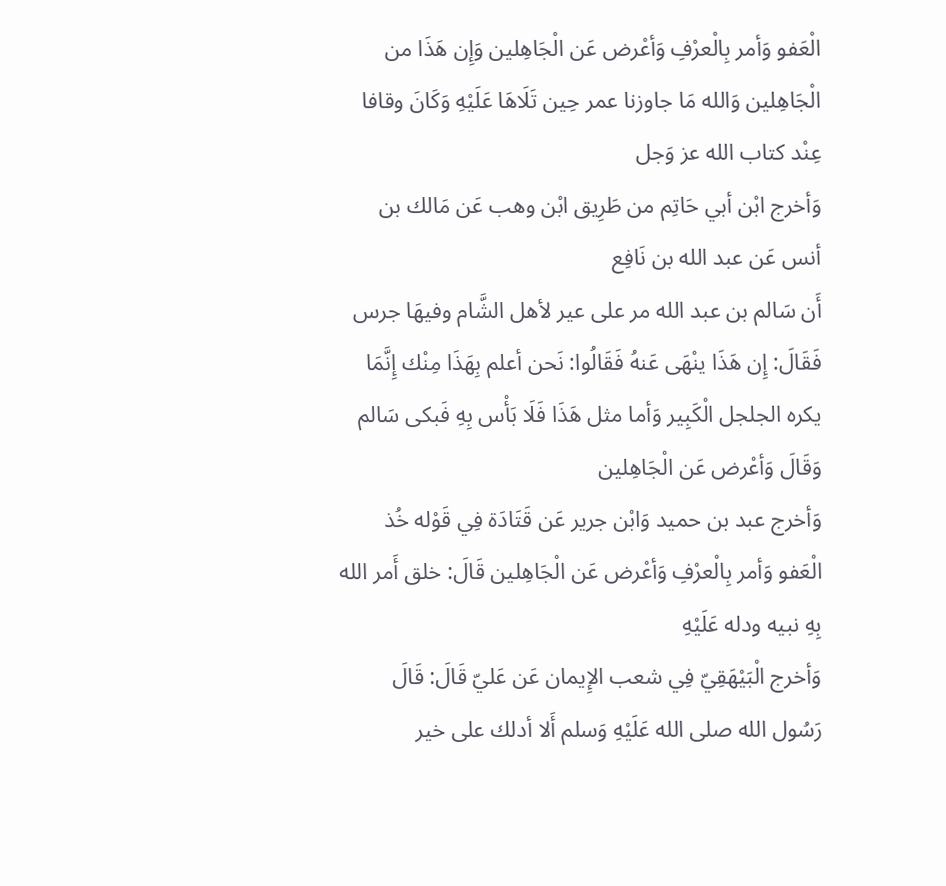الْعَفو وَأمر بِالْعرْفِ وَأعْرض عَن الْجَاهِلين وَإِن هَذَا من الْجَاهِلين وَالله مَا جاوزنا عمر حِين تَلَاهَا عَلَيْهِ وَكَانَ وقافا عِنْد كتاب الله عز وَجل
وَأخرج ابْن أبي حَاتِم من طَرِيق ابْن وهب عَن مَالك بن أنس عَن عبد الله بن نَافِع
أَن سَالم بن عبد الله مر على عير لأهل الشَّام وفيهَا جرس فَقَالَ: إِن هَذَا ينْهَى عَنهُ فَقَالُوا: نَحن أعلم بِهَذَا مِنْك إِنَّمَا يكره الجلجل الْكَبِير وَأما مثل هَذَا فَلَا بَأْس بِهِ فَبكى سَالم وَقَالَ وَأعْرض عَن الْجَاهِلين
وَأخرج عبد بن حميد وَابْن جرير عَن قَتَادَة فِي قَوْله خُذ الْعَفو وَأمر بِالْعرْفِ وَأعْرض عَن الْجَاهِلين قَالَ: خلق أَمر الله بِهِ نبيه ودله عَلَيْهِ
وَأخرج الْبَيْهَقِيّ فِي شعب الإِيمان عَن عَليّ قَالَ: قَالَ رَسُول الله صلى الله عَلَيْهِ وَسلم أَلا أدلك على خير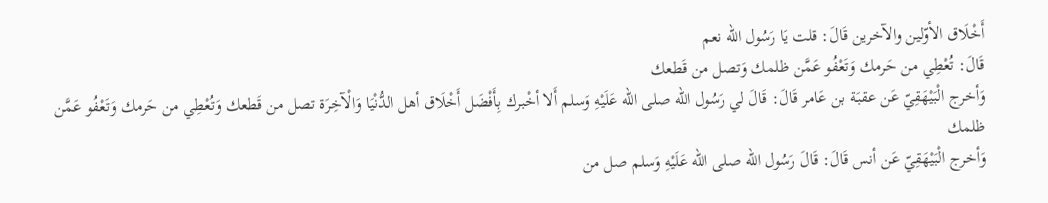أَخْلَاق الأوّلين والآخرين قَالَ: قلت يَا رَسُول الله نعم
قَالَ: تُعْطِي من حَرمك وَتَعْفُو عَمَّن ظلمك وَتصل من قَطعك
وَأخرج الْبَيْهَقِيّ عَن عقبَة بن عَامر قَالَ: قَالَ لي رَسُول الله صلى الله عَلَيْهِ وَسلم أَلا أخْبرك بِأَفْضَل أَخْلَاق أهل الدُّنْيَا وَالْآخِرَة تصل من قَطعك وَتُعْطِي من حَرمك وَتَعْفُو عَمَّن ظلمك
وَأخرج الْبَيْهَقِيّ عَن أنس قَالَ: قَالَ رَسُول الله صلى الله عَلَيْهِ وَسلم صل من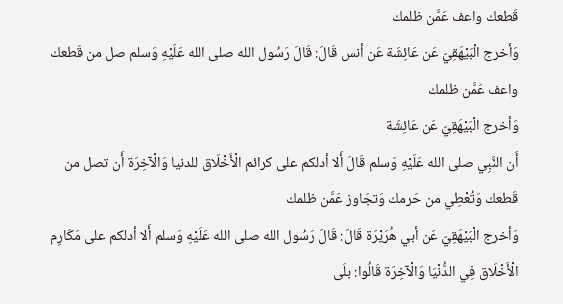قَطعك واعف عَمَّن ظلمك
وَأخرج الْبَيْهَقِيّ عَن عَائِشَة عَن أنس قَالَ: قَالَ رَسُول الله صلى الله عَلَيْهِ وَسلم صل من قَطعك واعف عَمَّن ظلمك
وَأخرج الْبَيْهَقِيّ عَن عَائِشَة
أَن النَّبِي صلى الله عَلَيْهِ وَسلم قَالَ أَلا أدلكم على كرائم الْأَخْلَاق للدنيا وَالْآخِرَة أَن تصل من قَطعك وَتُعْطِي من حَرمك وَتجَاوز عَمَّن ظلمك
وَأخرج الْبَيْهَقِيّ عَن أبي هُرَيْرَة قَالَ: قَالَ رَسُول الله صلى الله عَلَيْهِ وَسلم أَلا أدلكم على مَكَارِم الْأَخْلَاق فِي الدُّنْيَا وَالْآخِرَة قَالُوا: بلَى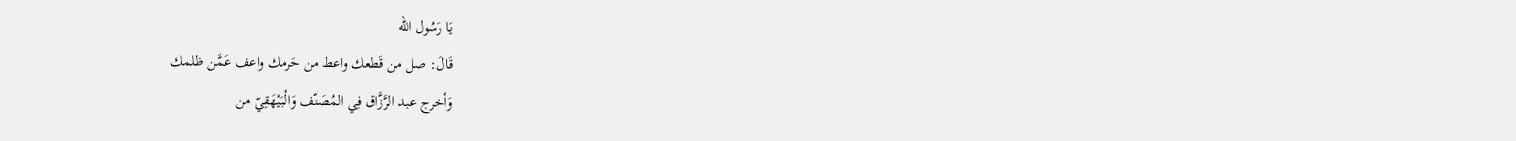يَا رَسُول الله
قَالَ: صل من قَطعك واعط من حَرمك واعف عَمَّن ظلمك
وَأخرج عبد الرَّزَّاق فِي المُصَنّف وَالْبَيْهَقِيّ من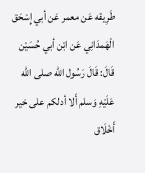طَرِيقه عَن معمر عَن أبي إِسْحَق الْهَمدَانِي عَن ابْن أبي حُسَيْن قَالَ: قَالَ رَسُول الله صلى الله عَلَيْهِ وَسلم أَلا أدلكم على خير أَخْلَاق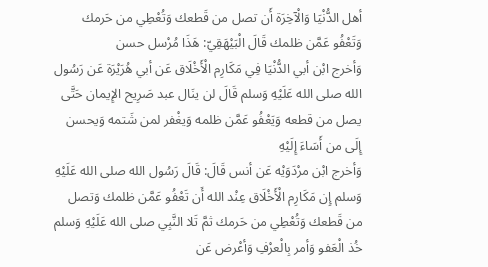أهل الدُّنْيَا وَالْآخِرَة أَن تصل من قَطعك وَتُعْطِي من حَرمك وَتَعْفُو عَمَّن ظلمك قَالَ الْبَيْهَقِيّ: هَذَا مُرْسل حسن
وَأخرج ابْن أبي الدُّنْيَا فِي مَكَارِم الْأَخْلَاق عَن أبي هُرَيْرَة عَن رَسُول الله صلى الله عَلَيْهِ وَسلم قَالَ لن ينَال عبد صَرِيح الإِيمان حَتَّى يصل من قطعه وَيَعْفُو عَمَّن ظلمه وَيغْفر لمن شَتمه وَيحسن إِلَى من أَسَاءَ إِلَيْهِ
وَأخرج ابْن مرْدَوَيْه عَن أنس قَالَ: قَالَ رَسُول الله صلى الله عَلَيْهِ وَسلم إِن مَكَارِم الْأَخْلَاق عِنْد الله أَن تَعْفُو عَمَّن ظلمك وَتصل من قَطعك وَتُعْطِي من حَرمك ثمَّ تَلا النَّبِي صلى الله عَلَيْهِ وَسلم خُذ الْعَفو وَأمر بِالْعرْفِ وَأعْرض عَن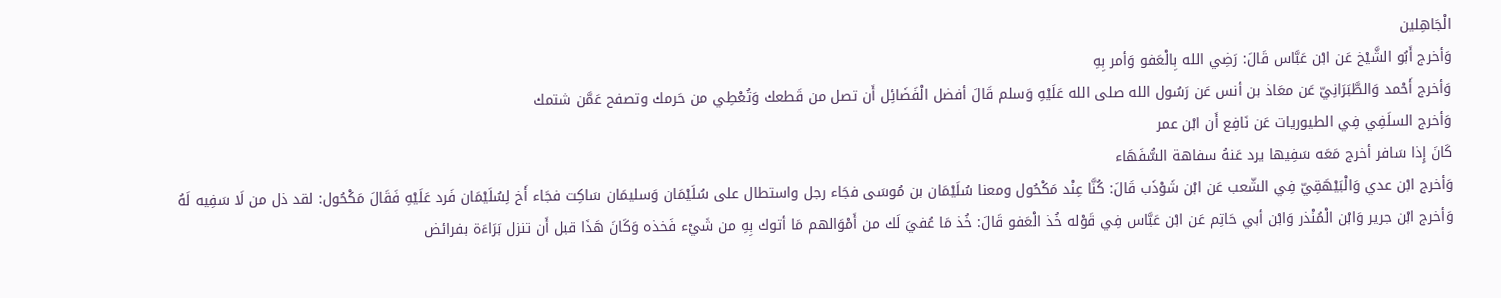الْجَاهِلين
وَأخرج أَبُو الشَّيْخ عَن ابْن عَبَّاس قَالَ: رَضِي الله بِالْعَفو وَأمر بِهِ
وَأخرج أَحْمد وَالطَّبَرَانِيّ عَن معَاذ بن أنس عَن رَسُول الله صلى الله عَلَيْهِ وَسلم قَالَ أفضل الْفَضَائِل أَن تصل من قَطعك وَتُعْطِي من حَرمك وتصفح عَمَّن شتمك
وَأخرج السلَفِي فِي الطيوريات عَن نَافِع أَن ابْن عمر
كَانَ إِذا سَافر أخرج مَعَه سَفِيها يرد عَنهُ سفاهة السُّفَهَاء
وَأخرج ابْن عدي وَالْبَيْهَقِيّ فِي الشّعب عَن ابْن شَوْذَب قَالَ: كُنَّا عِنْد مَكْحُول ومعنا سُلَيْمَان بن مُوسَى فجَاء رجل واستطال على سُلَيْمَان وَسليمَان سَاكِت فجَاء أَخ لِسُلَيْمَان فَرد عَلَيْهِ فَقَالَ مَكْحُول: لقد ذل من لَا سَفِيه لَهُ
وَأخرج ابْن جرير وَابْن الْمُنْذر وَابْن أبي حَاتِم عَن ابْن عَبَّاس فِي قَوْله خُذ الْعَفو قَالَ: خُذ مَا عُفيَ لَك من أَمْوَالهم مَا أتوك بِهِ من شَيْء فَخذه وَكَانَ هَذَا قبل أَن تنزل بَرَاءَة بفرائض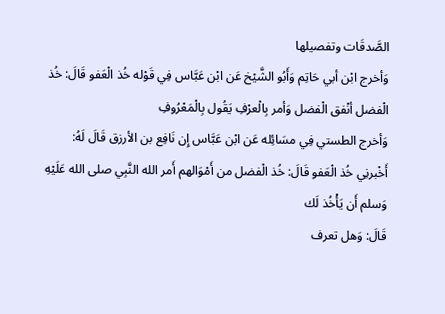الصَّدقَات وتفصيلها
وَأخرج ابْن أبي حَاتِم وَأَبُو الشَّيْخ عَن ابْن عَبَّاس فِي قَوْله خُذ الْعَفو قَالَ: خُذ الْفضل أنْفق الْفضل وَأمر بِالْعرْفِ يَقُول بِالْمَعْرُوفِ
وَأخرج الطستي فِي مسَائِله عَن ابْن عَبَّاس إِن نَافِع بن الأرزق قَالَ لَهُ: أَخْبرنِي خُذ الْعَفو قَالَ: خُذ الْفضل من أَمْوَالهم أَمر الله النَّبِي صلى الله عَلَيْهِ وَسلم أَن يَأْخُذ لَك
قَالَ: وَهل تعرف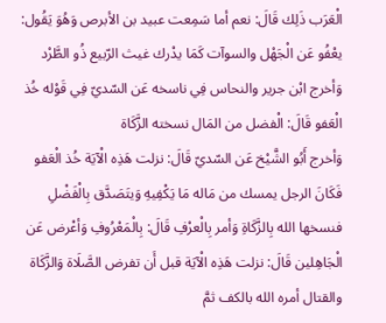الْعَرَب ذَلِك قَالَ: نعم أما سَمِعت عبيد بن الأبرص وَهُوَ يَقُول: يعْفُو عَن الْجَهْل والسوآت كَمَا يدْرك غيث الرّبيع ذُو الطَّرْد وَأخرج ابْن جرير والنحاس فِي ناسخه عَن السّديّ فِي قَوْله خُذ الْعَفو قَالَ: الْفضل من المَال نسخته الزَّكَاة
وَأخرج أَبُو الشَّيْخ عَن السّديّ قَالَ: نزلت هَذِه الْآيَة خُذ الْعَفو فَكَانَ الرجل يمسك من مَاله مَا يَكْفِيهِ وَيتَصَدَّق بِالْفَضْلِ فنسخها الله بِالزَّكَاةِ وَأمر بِالْعرْفِ قَالَ: بِالْمَعْرُوفِ وَأعْرض عَن الْجَاهِلين قَالَ: نزلت هَذِه الْآيَة قبل أَن تفرض الصَّلَاة وَالزَّكَاة والقتال أمره الله بالكف ثمَّ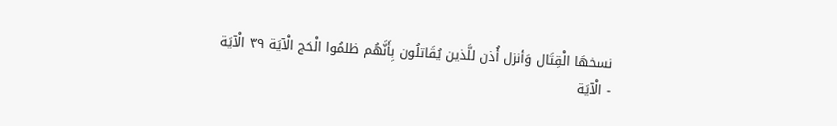نسخهَا الْقِتَال وَأنزل أُذن للَّذين يُقَاتلُون بِأَنَّهُم ظلمُوا الْحَج الْآيَة ٣٩ الْآيَة
- الْآيَة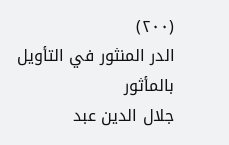(٢٠٠)
الدر المنثور في التأويل بالمأثور
جلال الدين عبد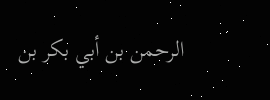الرحمن بن أبي بكر بن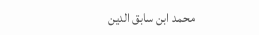محمد ابن سابق الدين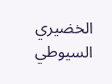الخضيري السيوطي